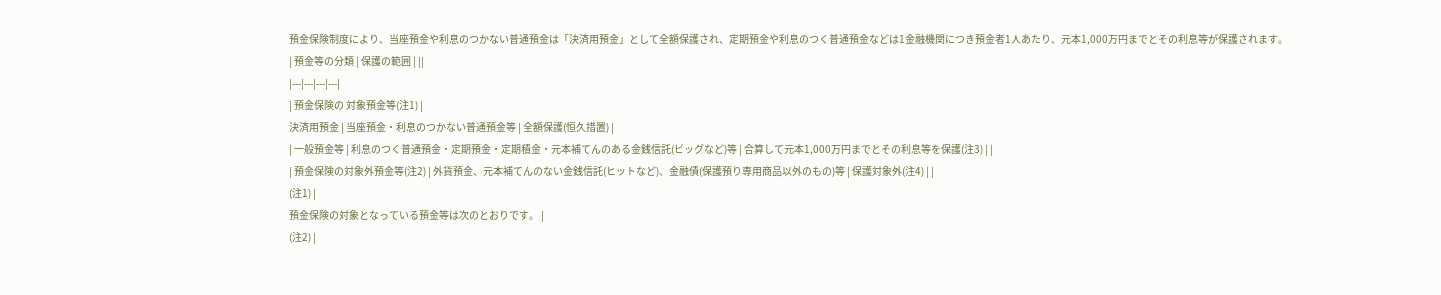預金保険制度により、当座預金や利息のつかない普通預金は「決済用預金」として全額保護され、定期預金や利息のつく普通預金などは1金融機関につき預金者1人あたり、元本1,000万円までとその利息等が保護されます。
| 預金等の分類 | 保護の範囲 | ||
|---|---|---|---|
| 預金保険の 対象預金等(注1) |
決済用預金 | 当座預金・利息のつかない普通預金等 | 全額保護(恒久措置) |
| 一般預金等 | 利息のつく普通預金・定期預金・定期積金・元本補てんのある金銭信託(ビッグなど)等 | 合算して元本1,000万円までとその利息等を保護(注3) | |
| 預金保険の対象外預金等(注2) | 外貨預金、元本補てんのない金銭信託(ヒットなど)、金融債(保護預り専用商品以外のもの)等 | 保護対象外(注4) | |
(注1) |
預金保険の対象となっている預金等は次のとおりです。 |
(注2) |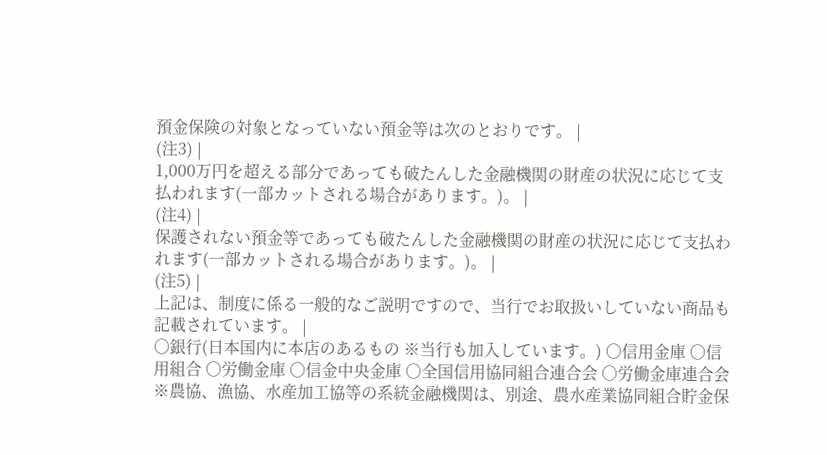預金保険の対象となっていない預金等は次のとおりです。 |
(注3) |
1,000万円を超える部分であっても破たんした金融機関の財産の状況に応じて支払われます(一部カットされる場合があります。)。 |
(注4) |
保護されない預金等であっても破たんした金融機関の財産の状況に応じて支払われます(一部カットされる場合があります。)。 |
(注5) |
上記は、制度に係る一般的なご説明ですので、当行でお取扱いしていない商品も記載されています。 |
○銀行(日本国内に本店のあるもの ※当行も加入しています。) ○信用金庫 ○信用組合 ○労働金庫 ○信金中央金庫 ○全国信用協同組合連合会 ○労働金庫連合会
※農協、漁協、水産加工協等の系統金融機関は、別途、農水産業協同組合貯金保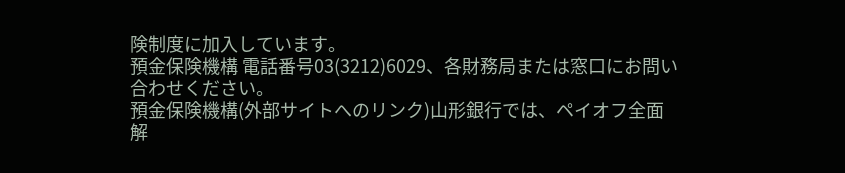険制度に加入しています。
預金保険機構 電話番号03(3212)6029、各財務局または窓口にお問い合わせください。
預金保険機構(外部サイトへのリンク)山形銀行では、ペイオフ全面解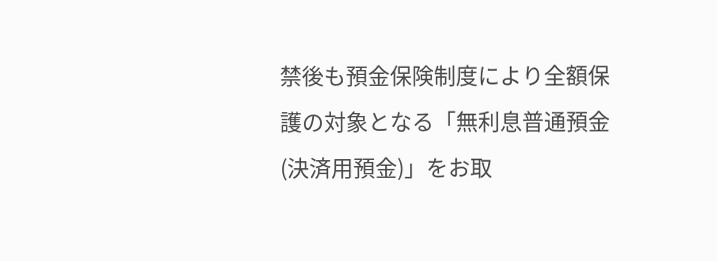禁後も預金保険制度により全額保護の対象となる「無利息普通預金(決済用預金)」をお取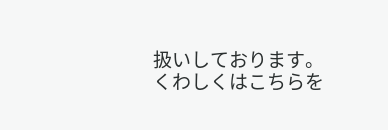扱いしております。
くわしくはこちらを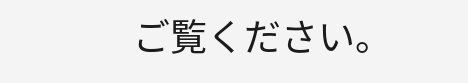ご覧ください。